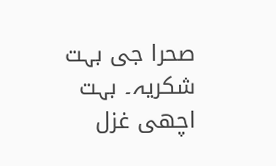صحرا جی بہت شکریہ۔ بہت اچھی غزل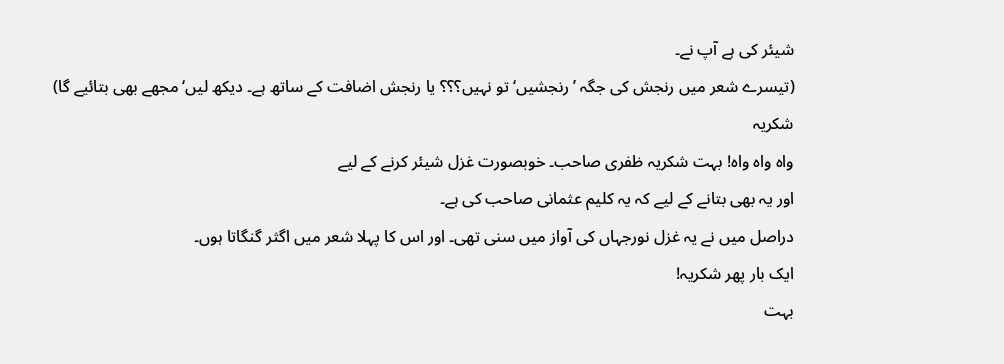شیئر کی ہے آپ نے۔
(تیسرے شعر میں رنجش کی جگہ ’رنجشیں‘ تو نہیں؟؟؟ یا رنجش اضافت کے ساتھ ہے۔ دیکھ لیں‘ مجھے بھی بتائیے گا) شکریہ
واہ واہ واہ! بہت شکریہ ظفری صاحب۔ خوبصورت غزل شیئر کرنے کے لیے
اور یہ بھی بتانے کے لیے کہ یہ کلیم عثمانی صاحب کی ہے۔
دراصل میں نے یہ غزل نورجہاں کی آواز میں سنی تھی۔ اور اس کا پہلا شعر میں اگثر گنگاتا ہوں۔
ایک بار پھر شکریہ!
بہت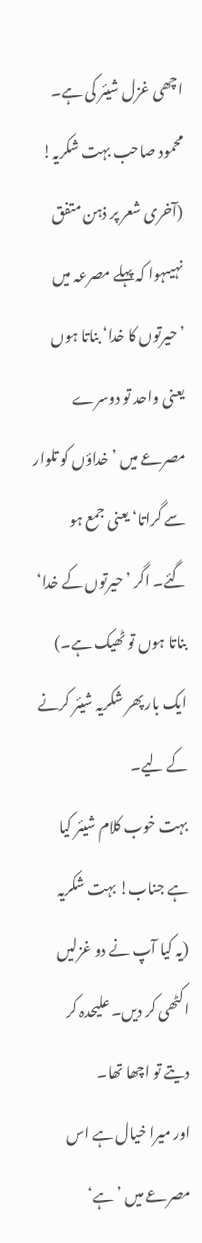اچھی غزل شیئر کی ہے۔ محمود صاحب بہت شکریہ!
(آخری شعر پر ذہن متفق نہیںہوا کہ پہلے مصرعہ میں ’حیرتوں کا خدا‘ بناتا ہوں یعنی واحد تو دوسرے مصرعے میں ’خداؤں کو تلوار سے گراتا‘ یعنی جمع ہو گئے۔ اگر ’حیرتوں کے خدا‘ بناتا ہوں تو ٹھیک ہے۔)
ایک بار پھر شکریہ شیئر کرنے کے لیے۔
بہت خوب کلام شیئر کیا ہے جناب! بہت شکریہ
(یہ کیا آپ نے دو غزلیں اکٹھی کر دیں۔ علیحدہ کر دیتے تو اچھا تھا۔
اور میرا خیال ہے اس مصرعے میں ’ہے‘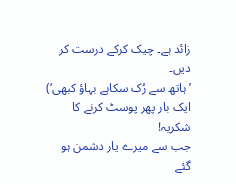زائد ہے۔ چیک کرکے درست کر دیں۔
’ہاتھ سے رُک سکاہے بہاؤ کبھی‘)
ایک بار پھر پوسٹ کرنے کا شکریہ!
جب سے میرے یار دشمن ہو گئے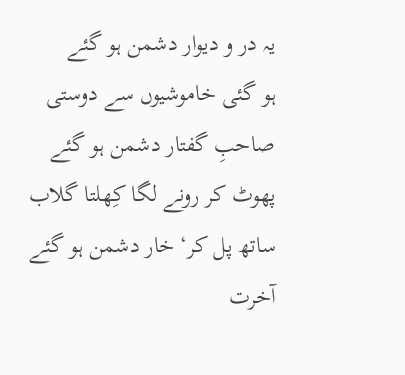یہ در و دیوار دشمن ہو گئے
ہو گئی خاموشیوں سے دوستی
صاحبِ گفتار دشمن ہو گئے
پھوٹ کر رونے لگا کِھلتا گلاب
ساتھ پل کر‘ خار دشمن ہو گئے
آخرت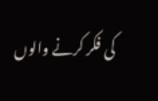کی فکر کرنے والوں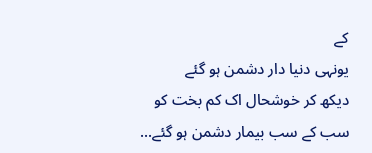کے
یونہی دنیا دار دشمن ہو گئے
دیکھ کر خوشحال اک کم بخت کو
سب کے سب بیمار دشمن ہو گئے...